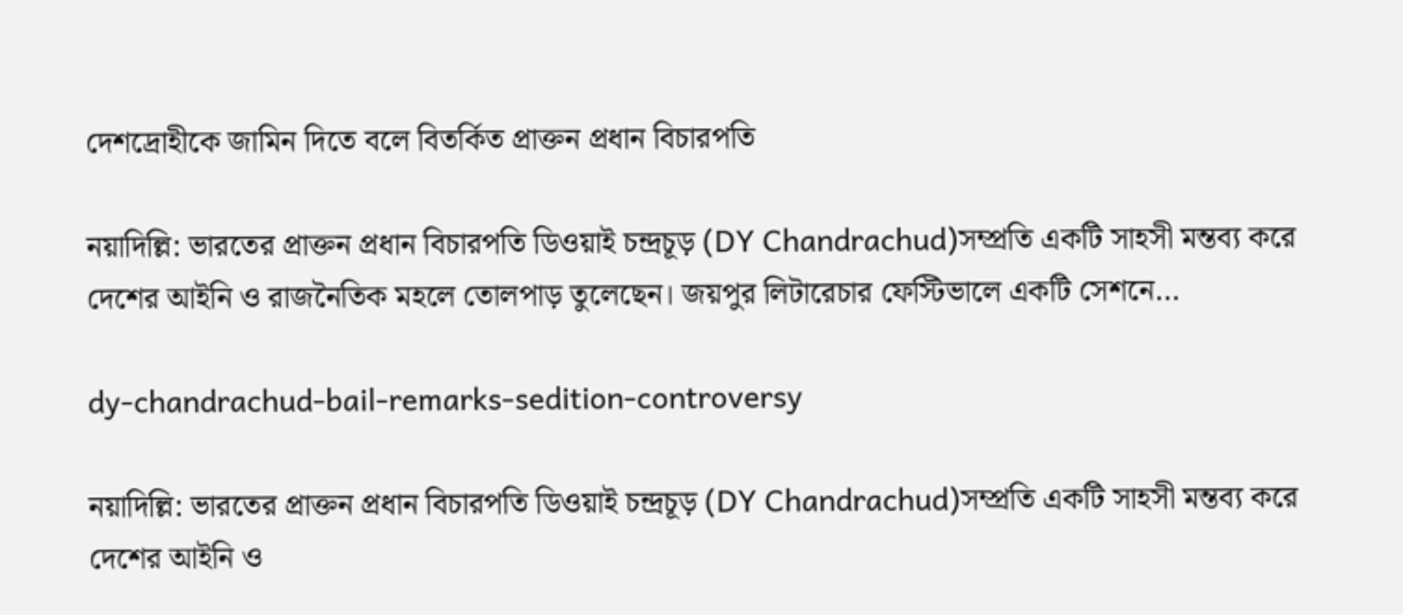দেশদ্রোহীকে জামিন দিতে বলে বিতর্কিত প্রাক্তন প্রধান বিচারপতি

নয়াদিল্লি: ভারতের প্রাক্তন প্রধান বিচারপতি ডিওয়াই চন্দ্রচূড় (DY Chandrachud)সম্প্রতি একটি সাহসী মন্তব্য করে দেশের আইনি ও রাজনৈতিক মহলে তোলপাড় তুলেছেন। জয়পুর লিটারেচার ফেস্টিভালে একটি সেশনে…

dy-chandrachud-bail-remarks-sedition-controversy

নয়াদিল্লি: ভারতের প্রাক্তন প্রধান বিচারপতি ডিওয়াই চন্দ্রচূড় (DY Chandrachud)সম্প্রতি একটি সাহসী মন্তব্য করে দেশের আইনি ও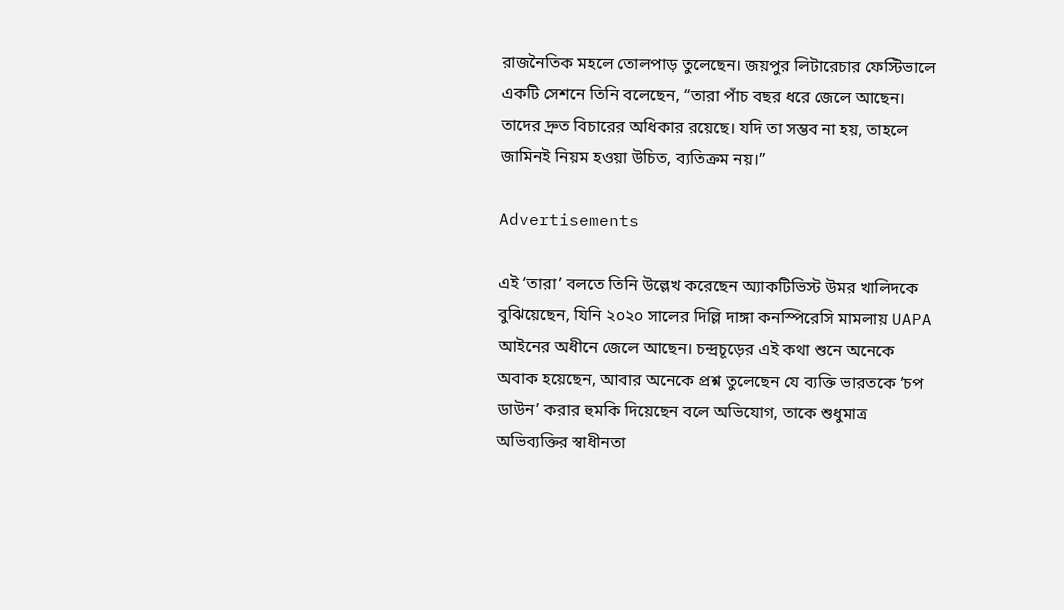রাজনৈতিক মহলে তোলপাড় তুলেছেন। জয়পুর লিটারেচার ফেস্টিভালে একটি সেশনে তিনি বলেছেন, “তারা পাঁচ বছর ধরে জেলে আছেন। তাদের দ্রুত বিচারের অধিকার রয়েছে। যদি তা সম্ভব না হয়, তাহলে জামিনই নিয়ম হওয়া উচিত, ব্যতিক্রম নয়।”

Advertisements

এই ‘তারা’ বলতে তিনি উল্লেখ করেছেন অ্যাকটিভিস্ট উমর খালিদকে বুঝিয়েছেন, যিনি ২০২০ সালের দিল্লি দাঙ্গা কনস্পিরেসি মামলায় UAPA আইনের অধীনে জেলে আছেন। চন্দ্রচূড়ের এই কথা শুনে অনেকে অবাক হয়েছেন, আবার অনেকে প্রশ্ন তুলেছেন যে ব্যক্তি ভারতকে ‘চপ ডাউন’ করার হুমকি দিয়েছেন বলে অভিযোগ, তাকে শুধুমাত্র অভিব্যক্তির স্বাধীনতা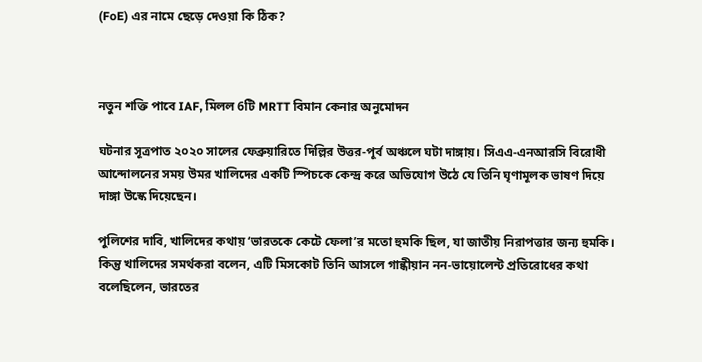(FoE) এর নামে ছেড়ে দেওয়া কি ঠিক?



নতুন শক্তি পাবে IAF, মিলল 6টি MRTT বিমান কেনার অনুমোদন

ঘটনার সূত্রপাত ২০২০ সালের ফেব্রুয়ারিতে দিল্লির উত্তর-পূর্ব অঞ্চলে ঘটা দাঙ্গায়। সিএএ-এনআরসি বিরোধী আন্দোলনের সময় উমর খালিদের একটি স্পিচকে কেন্দ্র করে অভিযোগ উঠে যে তিনি ঘৃণামূলক ভাষণ দিয়ে দাঙ্গা উস্কে দিয়েছেন।

পুলিশের দাবি, খালিদের কথায় ‘ভারতকে কেটে ফেলা’র মতো হুমকি ছিল, যা জাতীয় নিরাপত্তার জন্য হুমকি। কিন্তু খালিদের সমর্থকরা বলেন, এটি মিসকোট তিনি আসলে গান্ধীয়ান নন-ভায়োলেন্ট প্রতিরোধের কথা বলেছিলেন, ভারতের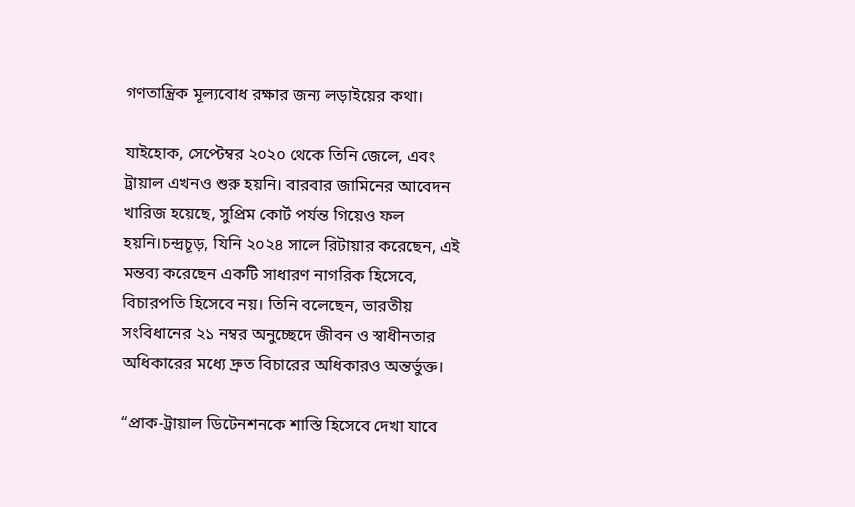গণতান্ত্রিক মূল্যবোধ রক্ষার জন্য লড়াইয়ের কথা।

যাইহোক, সেপ্টেম্বর ২০২০ থেকে তিনি জেলে, এবং ট্রায়াল এখনও শুরু হয়নি। বারবার জামিনের আবেদন খারিজ হয়েছে, সুপ্রিম কোর্ট পর্যন্ত গিয়েও ফল হয়নি।চন্দ্রচূড়, যিনি ২০২৪ সালে রিটায়ার করেছেন, এই মন্তব্য করেছেন একটি সাধারণ নাগরিক হিসেবে, বিচারপতি হিসেবে নয়। তিনি বলেছেন, ভারতীয় সংবিধানের ২১ নম্বর অনুচ্ছেদে জীবন ও স্বাধীনতার অধিকারের মধ্যে দ্রুত বিচারের অধিকারও অন্তর্ভুক্ত।

“প্রাক-ট্রায়াল ডিটেনশনকে শাস্তি হিসেবে দেখা যাবে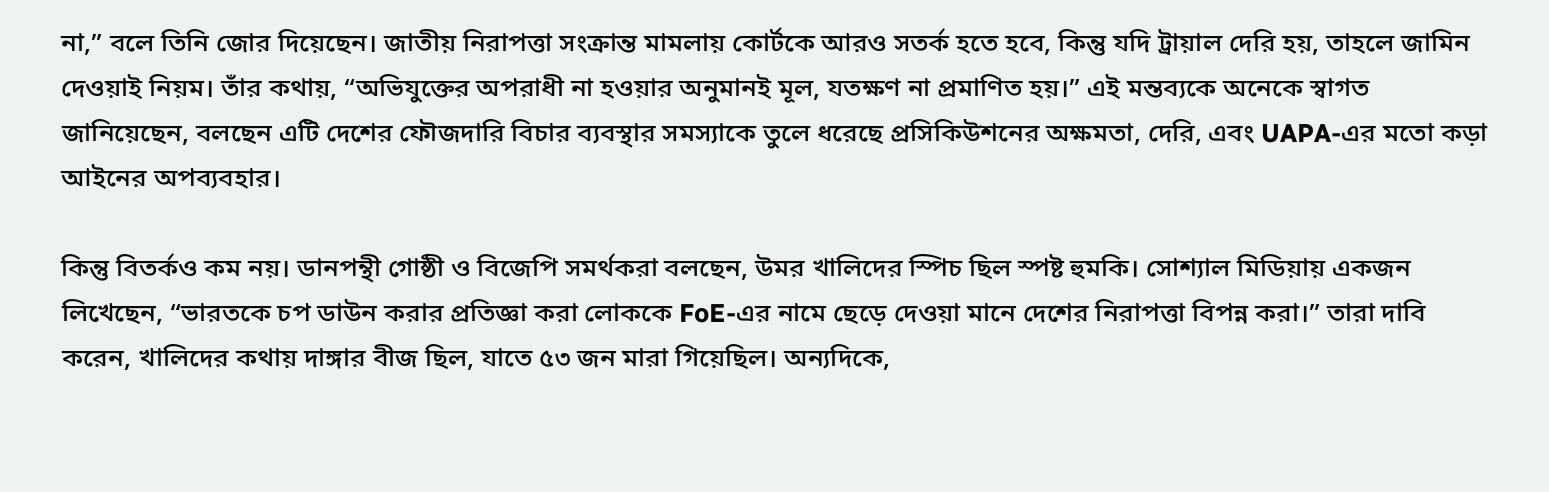না,” বলে তিনি জোর দিয়েছেন। জাতীয় নিরাপত্তা সংক্রান্ত মামলায় কোর্টকে আরও সতর্ক হতে হবে, কিন্তু যদি ট্রায়াল দেরি হয়, তাহলে জামিন দেওয়াই নিয়ম। তাঁর কথায়, “অভিযুক্তের অপরাধী না হওয়ার অনুমানই মূল, যতক্ষণ না প্রমাণিত হয়।” এই মন্তব্যকে অনেকে স্বাগত জানিয়েছেন, বলছেন এটি দেশের ফৌজদারি বিচার ব্যবস্থার সমস্যাকে তুলে ধরেছে প্রসিকিউশনের অক্ষমতা, দেরি, এবং UAPA-এর মতো কড়া আইনের অপব্যবহার।

কিন্তু বিতর্কও কম নয়। ডানপন্থী গোষ্ঠী ও বিজেপি সমর্থকরা বলছেন, উমর খালিদের স্পিচ ছিল স্পষ্ট হুমকি। সোশ্যাল মিডিয়ায় একজন লিখেছেন, “ভারতকে চপ ডাউন করার প্রতিজ্ঞা করা লোককে FoE-এর নামে ছেড়ে দেওয়া মানে দেশের নিরাপত্তা বিপন্ন করা।” তারা দাবি করেন, খালিদের কথায় দাঙ্গার বীজ ছিল, যাতে ৫৩ জন মারা গিয়েছিল। অন্যদিকে,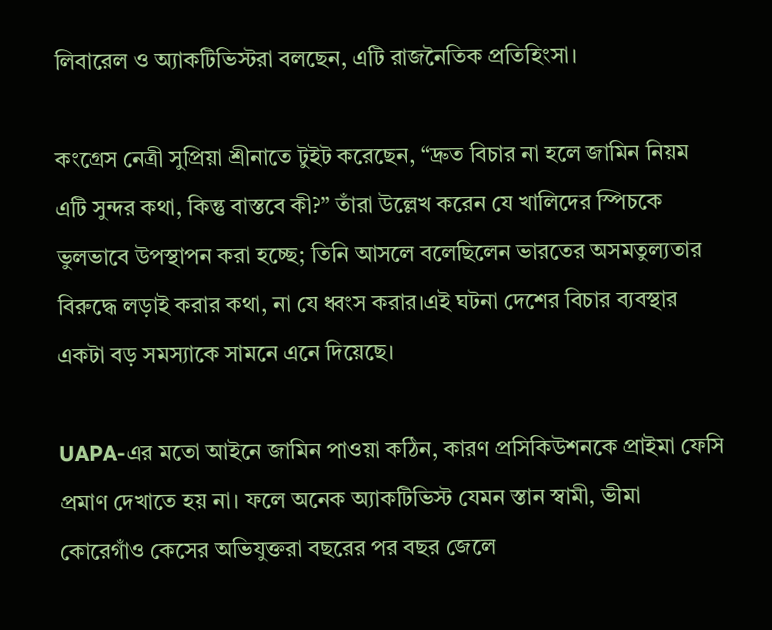লিবারেল ও অ্যাকটিভিস্টরা বলছেন, এটি রাজনৈতিক প্রতিহিংসা।

কংগ্রেস নেত্রী সুপ্রিয়া শ্রীনাতে টুইট করেছেন, “দ্রুত বিচার না হলে জামিন নিয়ম এটি সুন্দর কথা, কিন্তু বাস্তবে কী?” তাঁরা উল্লেখ করেন যে খালিদের স্পিচকে ভুলভাবে উপস্থাপন করা হচ্ছে; তিনি আসলে বলেছিলেন ভারতের অসমতুল্যতার বিরুদ্ধে লড়াই করার কথা, না যে ধ্বংস করার।এই ঘটনা দেশের বিচার ব্যবস্থার একটা বড় সমস্যাকে সামনে এনে দিয়েছে।

UAPA-এর মতো আইনে জামিন পাওয়া কঠিন, কারণ প্রসিকিউশনকে প্রাইমা ফেসি প্রমাণ দেখাতে হয় না। ফলে অনেক অ্যাকটিভিস্ট যেমন স্তান স্বামী, ভীমা কোরেগাঁও কেসের অভিযুক্তরা বছরের পর বছর জেলে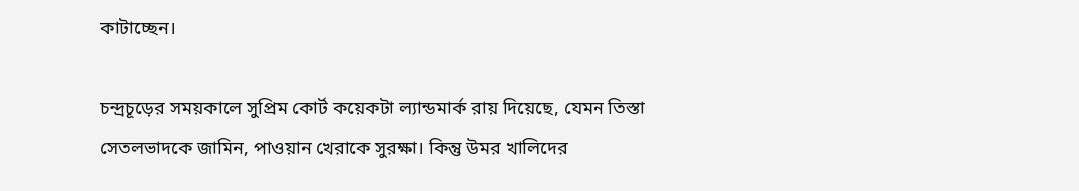কাটাচ্ছেন।

চন্দ্রচূড়ের সময়কালে সুপ্রিম কোর্ট কয়েকটা ল্যান্ডমার্ক রায় দিয়েছে, যেমন তিস্তা সেতলভাদকে জামিন, পাওয়ান খেরাকে সুরক্ষা। কিন্তু উমর খালিদের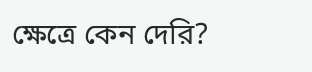ক্ষেত্রে কেন দেরি?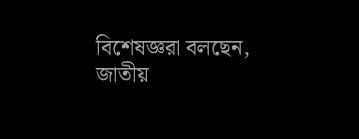বিশেষজ্ঞরা বলছেন, জাতীয়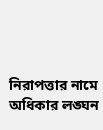নিরাপত্তার নামে অধিকার লঙ্ঘন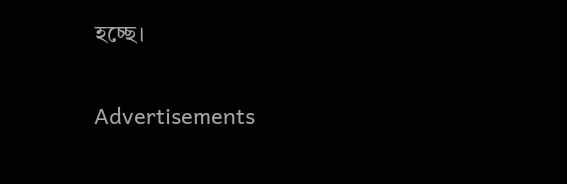হচ্ছে।

Advertisements